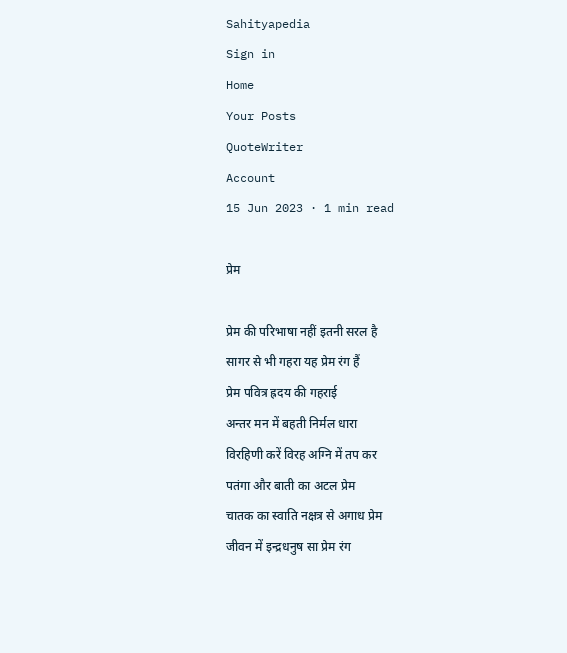Sahityapedia
Sign in
Home
Your Posts
QuoteWriter
Account
15 Jun 2023 · 1 min read

प्रेम

प्रेम की परिभाषा नहीं इतनी सरल है
सागर से भी गहरा यह प्रेम रंग हैं
प्रेम पवित्र ह्रदय की गहराई
अन्तर मन में बहती निर्मल धारा
विरहिणी करें विरह अग्नि में तप कर
पतंगा और बाती का अटल प्रेम
चातक का स्वाति नक्षत्र से अगाध प्रेम
जीवन में इन्द्रधनुष सा प्रेम रंग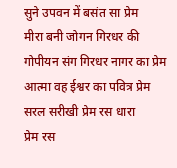सुने उपवन में बसंत सा प्रेम
मीरा बनी जोगन गिरधर की
गोपीयन संग गिरधर नागर का प्रेम
आत्मा वह ईश्वर का पवित्र प्रेम
सरल सरीखी प्रेम रस धारा
प्रेम रस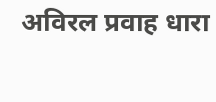अविरल प्रवाह धारा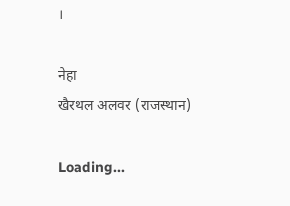।

नेहा
खैरथल अलवर (राजस्थान)

Loading...